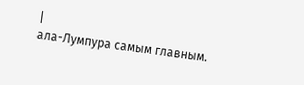|
ала-Лумпура самым главным.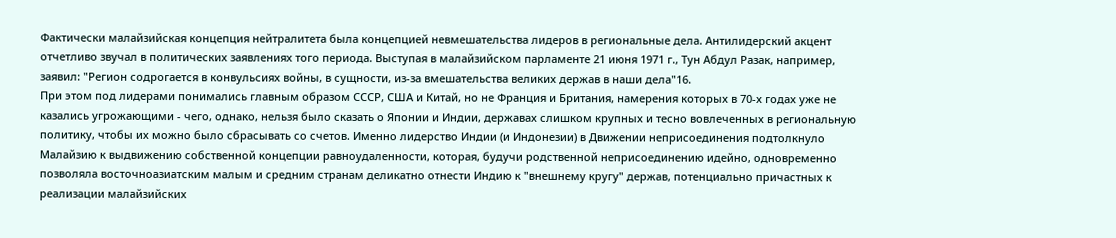Фактически малайзийская концепция нейтралитета была концепцией невмешательства лидеров в региональные дела. Антилидерский акцент отчетливо звучал в политических заявлениях того периода. Выступая в малайзийском парламенте 21 июня 1971 г., Тун Абдул Разак, например, заявил: "Регион содрогается в конвульсиях войны, в сущности, из-за вмешательства великих держав в наши дела"16.
При этом под лидерами понимались главным образом СССР, США и Китай, но не Франция и Британия, намерения которых в 70-х годах уже не казались угрожающими - чего, однако, нельзя было сказать о Японии и Индии, державах слишком крупных и тесно вовлеченных в региональную политику, чтобы их можно было сбрасывать со счетов. Именно лидерство Индии (и Индонезии) в Движении неприсоединения подтолкнуло Малайзию к выдвижению собственной концепции равноудаленности, которая, будучи родственной неприсоединению идейно, одновременно позволяла восточноазиатским малым и средним странам деликатно отнести Индию к "внешнему кругу" держав, потенциально причастных к реализации малайзийских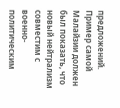предложений.
Пример самой Малайзии должен был показать, что новый нейтрализм совместим с военно-политическим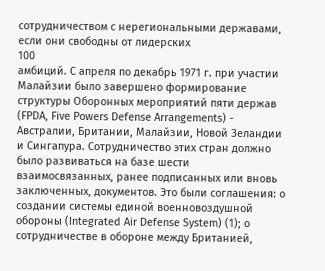сотрудничеством с нерегиональными державами, если они свободны от лидерских
100
амбиций. С апреля по декабрь 1971 г. при участии Малайзии было завершено формирование структуры Оборонных мероприятий пяти держав (FPDA, Five Powers Defense Arrangements) - Австралии, Британии, Малайзии, Новой Зеландии и Сингапура. Сотрудничество этих стран должно было развиваться на базе шести взаимосвязанных, ранее подписанных или вновь заключенных, документов. Это были соглашения: о создании системы единой военновоздушной обороны (Integrated Air Defense System) (1); о сотрудничестве в обороне между Британией,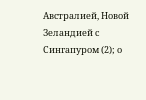Австралией, Новой Зеландией с Сингапуром (2); о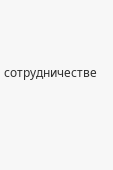сотрудничестве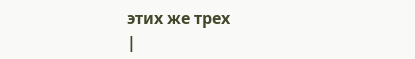этих же трех
|